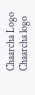Chaarcha Logo
Chaarcha logo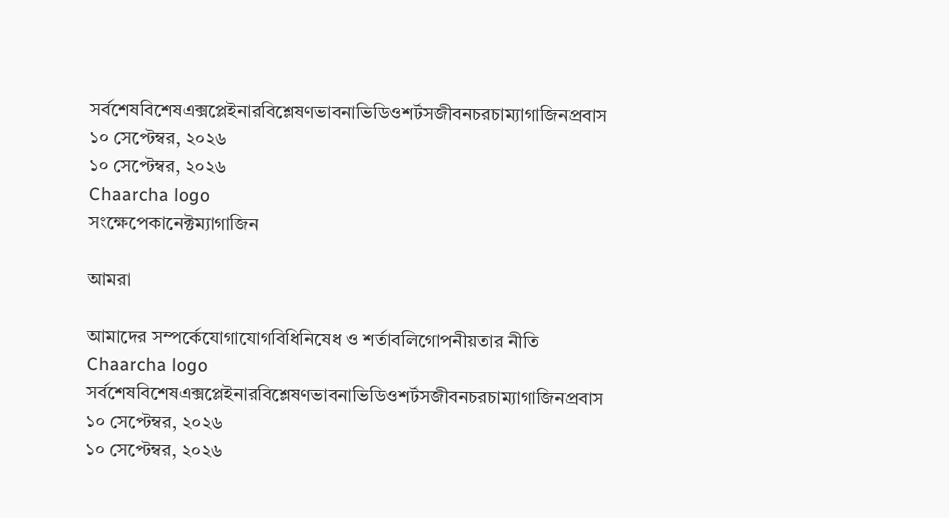সর্বশেষবিশেষএক্সপ্লেইনারবিশ্লেষণভাবনাভিডিওশর্টসজীবনচরচাম্যাগাজিনপ্রবাস
১০ সেপ্টেম্বর, ২০২৬
১০ সেপ্টেম্বর, ২০২৬
Chaarcha logo
সংক্ষেপেকানেক্টম্যাগাজিন

আমরা

আমাদের সম্পর্কেযোগাযোগবিধিনিষেধ ও শর্তাবলিগোপনীয়তার নীতি
Chaarcha logo
সর্বশেষবিশেষএক্সপ্লেইনারবিশ্লেষণভাবনাভিডিওশর্টসজীবনচরচাম্যাগাজিনপ্রবাস
১০ সেপ্টেম্বর, ২০২৬
১০ সেপ্টেম্বর, ২০২৬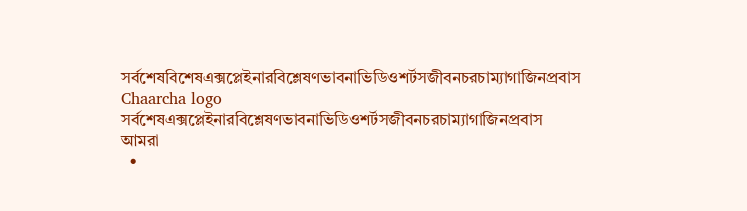সর্বশেষবিশেষএক্সপ্লেইনারবিশ্লেষণভাবনাভিডিওশর্টসজীবনচরচাম্যাগাজিনপ্রবাস
Chaarcha logo
সর্বশেষএক্সপ্লেইনারবিশ্লেষণভাবনাভিডিওশর্টসজীবনচরচাম্যাগাজিনপ্রবাস
আমরা
  •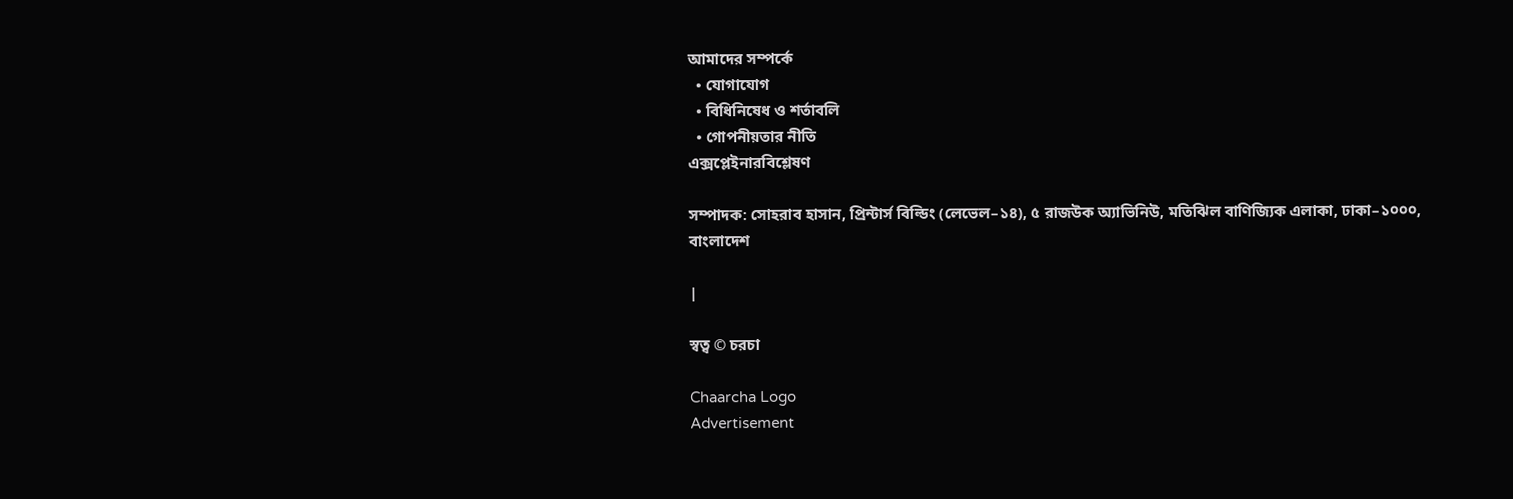আমাদের সম্পর্কে
  • যোগাযোগ
  • বিধিনিষেধ ও শর্তাবলি
  • গোপনীয়তার নীতি
এক্সপ্লেইনারবিশ্লেষণ

সম্পাদক: সোহরাব হাসান, প্রিন্টার্স বিল্ডিং (লেভেল–১৪), ৫ রাজউক অ্যাভিনিউ, মতিঝিল বাণিজ্যিক এলাকা, ঢাকা–১০০০, বাংলাদেশ

|

স্বত্ব © চরচা

Chaarcha Logo
Advertisement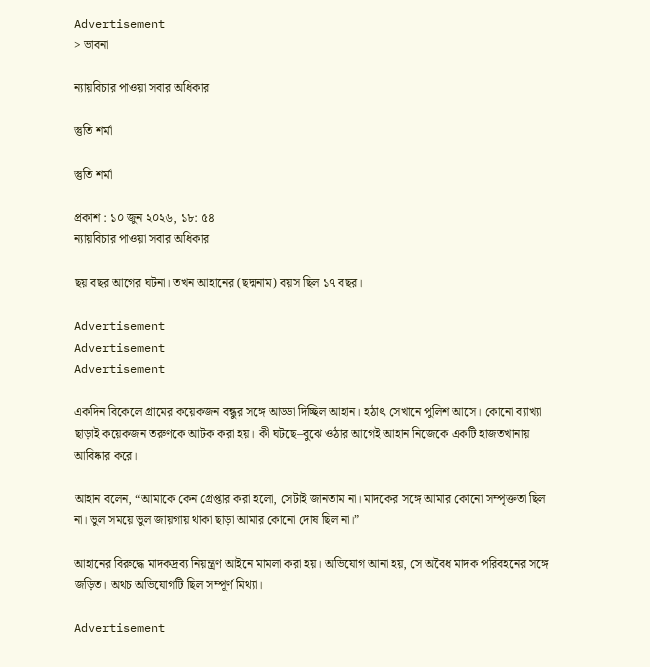Advertisement
> ভাবনা

ন্যায়বিচার পাওয়া সবার অধিকার

স্তুতি শর্মা

স্তুতি শর্মা

প্রকাশ : ১০ জুন ২০২৬, ১৮: ৫৪
ন্যায়বিচার পাওয়া সবার অধিকার

ছয় বছর আগের ঘটনা। তখন আহানের (ছদ্মনাম) বয়স ছিল ১৭ বছর।

Advertisement
Advertisement
Advertisement

একদিন বিকেলে গ্রামের কয়েকজন বন্ধুর সঙ্গে আড্ডা দিচ্ছিল আহান। হঠাৎ সেখানে পুলিশ আসে। কোনো ব্যাখ্যা ছাড়াই কয়েকজন তরুণকে আটক করা হয়। কী ঘটছে–বুঝে ওঠার আগেই আহান নিজেকে একটি হাজতখানায় আবিষ্কার করে।

আহান বলেন, “আমাকে কেন গ্রেপ্তার করা হলো, সেটাই জানতাম না। মাদকের সঙ্গে আমার কোনো সম্পৃক্ততা ছিল না। ভুল সময়ে ভুল জায়গায় থাকা ছাড়া আমার কোনো দোষ ছিল না।”

আহানের বিরুদ্ধে মাদকদ্রব্য নিয়ন্ত্রণ আইনে মামলা করা হয়। অভিযোগ আনা হয়, সে অবৈধ মাদক পরিবহনের সঙ্গে জড়িত। অথচ অভিযোগটি ছিল সম্পূর্ণ মিথ্যা।

Advertisement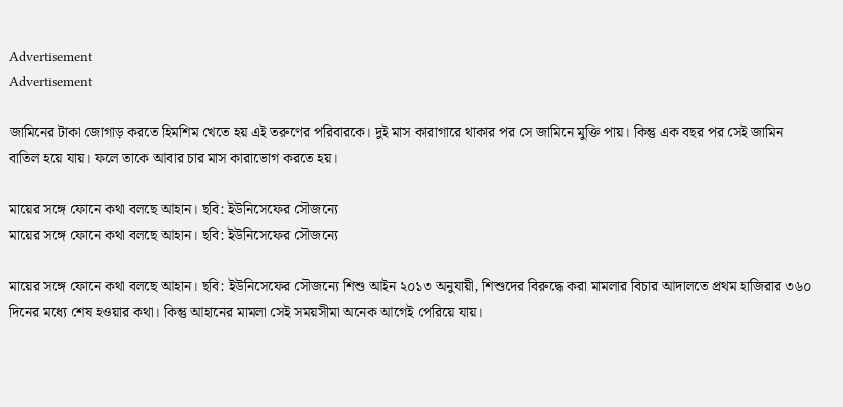Advertisement
Advertisement

জামিনের টাকা জোগাড় করতে হিমশিম খেতে হয় এই তরুণের পরিবারকে। দুই মাস কারাগারে থাকার পর সে জামিনে মুক্তি পায়। কিন্তু এক বছর পর সেই জামিন বাতিল হয়ে যায়। ফলে তাকে আবার চার মাস কারাভোগ করতে হয়।

মায়ের সঙ্গে ফোনে কথা বলছে আহান। ছবি: ইউনিসেফের সৌজন্যে
মায়ের সঙ্গে ফোনে কথা বলছে আহান। ছবি: ইউনিসেফের সৌজন্যে

মায়ের সঙ্গে ফোনে কথা বলছে আহান। ছবি: ইউনিসেফের সৌজন্যে শিশু আইন ২০১৩ অনুযায়ী, শিশুদের বিরুদ্ধে করা মামলার বিচার আদালতে প্রথম হাজিরার ৩৬০ দিনের মধ্যে শেষ হওয়ার কথা। কিন্তু আহানের মামলা সেই সময়সীমা অনেক আগেই পেরিয়ে যায়।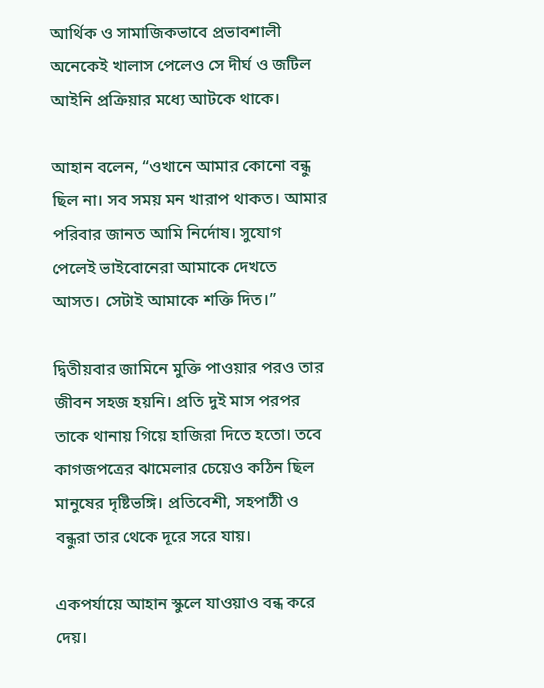আর্থিক ও সামাজিকভাবে প্রভাবশালী অনেকেই খালাস পেলেও সে দীর্ঘ ও জটিল আইনি প্রক্রিয়ার মধ্যে আটকে থাকে।

আহান বলেন, “ওখানে আমার কোনো বন্ধু ছিল না। সব সময় মন খারাপ থাকত। আমার পরিবার জানত আমি নির্দোষ। সুযোগ পেলেই ভাইবোনেরা আমাকে দেখতে আসত। সেটাই আমাকে শক্তি দিত।”

দ্বিতীয়বার জামিনে মুক্তি পাওয়ার পরও তার জীবন সহজ হয়নি। প্রতি দুই মাস পরপর তাকে থানায় গিয়ে হাজিরা দিতে হতো। তবে কাগজপত্রের ঝামেলার চেয়েও কঠিন ছিল মানুষের দৃষ্টিভঙ্গি। প্রতিবেশী, সহপাঠী ও বন্ধুরা তার থেকে দূরে সরে যায়।

একপর্যায়ে আহান স্কুলে যাওয়াও বন্ধ করে দেয়।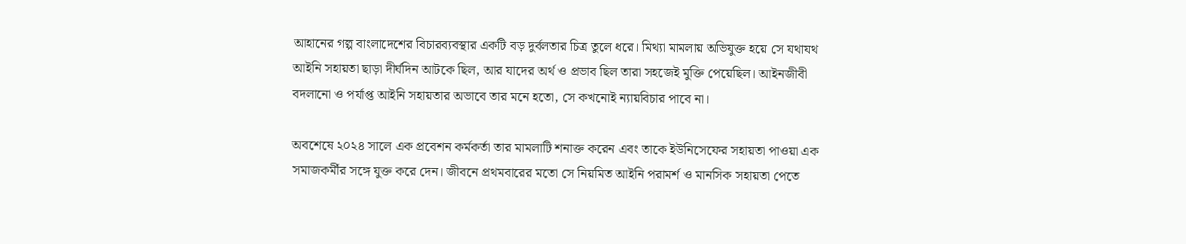আহানের গল্প বাংলাদেশের বিচারব্যবস্থার একটি বড় দুর্বলতার চিত্র তুলে ধরে। মিথ্যা মামলায় অভিযুক্ত হয়ে সে যথাযথ আইনি সহায়তা ছাড়া দীর্ঘদিন আটকে ছিল, আর যাদের অর্থ ও প্রভাব ছিল তারা সহজেই মুক্তি পেয়েছিল। আইনজীবী বদলানো ও পর্যাপ্ত আইনি সহায়তার অভাবে তার মনে হতো, সে কখনোই ন্যায়বিচার পাবে না।

অবশেষে ২০২৪ সালে এক প্রবেশন কর্মকর্তা তার মামলাটি শনাক্ত করেন এবং তাকে ইউনিসেফের সহায়তা পাওয়া এক সমাজকর্মীর সঙ্গে যুক্ত করে দেন। জীবনে প্রথমবারের মতো সে নিয়মিত আইনি পরামর্শ ও মানসিক সহায়তা পেতে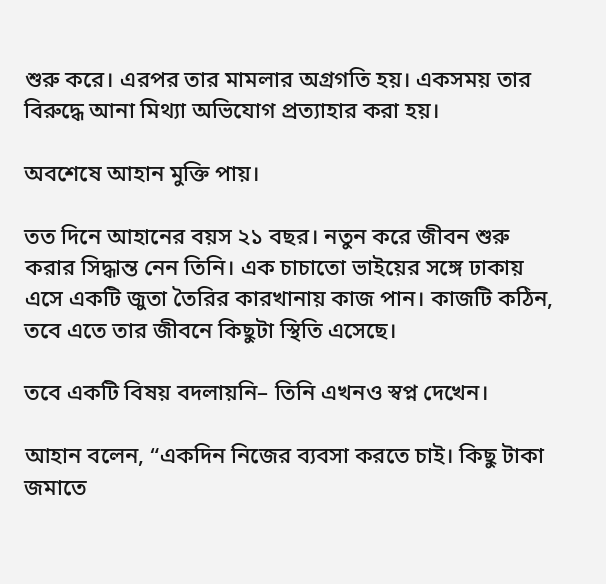শুরু করে। এরপর তার মামলার অগ্রগতি হয়। একসময় তার বিরুদ্ধে আনা মিথ্যা অভিযোগ প্রত্যাহার করা হয়।

অবশেষে আহান মুক্তি পায়।

তত দিনে আহানের বয়স ২১ বছর। নতুন করে জীবন শুরু করার সিদ্ধান্ত নেন তিনি। এক চাচাতো ভাইয়ের সঙ্গে ঢাকায় এসে একটি জুতা তৈরির কারখানায় কাজ পান। কাজটি কঠিন, তবে এতে তার জীবনে কিছুটা স্থিতি এসেছে।

তবে একটি বিষয় বদলায়নি– তিনি এখনও স্বপ্ন দেখেন।

আহান বলেন, “একদিন নিজের ব্যবসা করতে চাই। কিছু টাকা জমাতে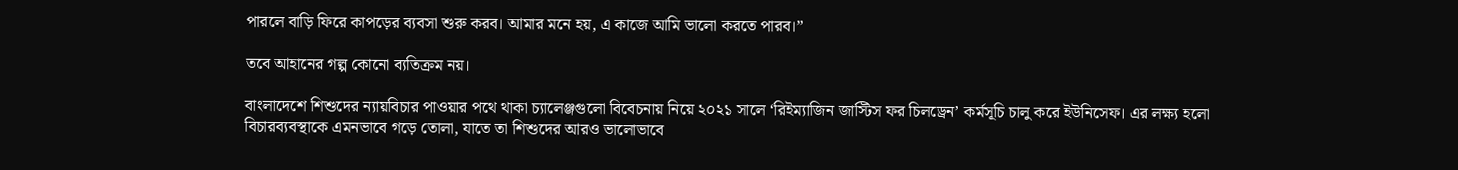পারলে বাড়ি ফিরে কাপড়ের ব্যবসা শুরু করব। আমার মনে হয়, এ কাজে আমি ভালো করতে পারব।”

তবে আহানের গল্প কোনো ব্যতিক্রম নয়।

বাংলাদেশে শিশুদের ন্যায়বিচার পাওয়ার পথে থাকা চ্যালেঞ্জগুলো বিবেচনায় নিয়ে ২০২১ সালে ‘রিইম্যাজিন জাস্টিস ফর চিলড্রেন’ কর্মসূচি চালু করে ইউনিসেফ। এর লক্ষ্য হলো বিচারব্যবস্থাকে এমনভাবে গড়ে তোলা, যাতে তা শিশুদের আরও ভালোভাবে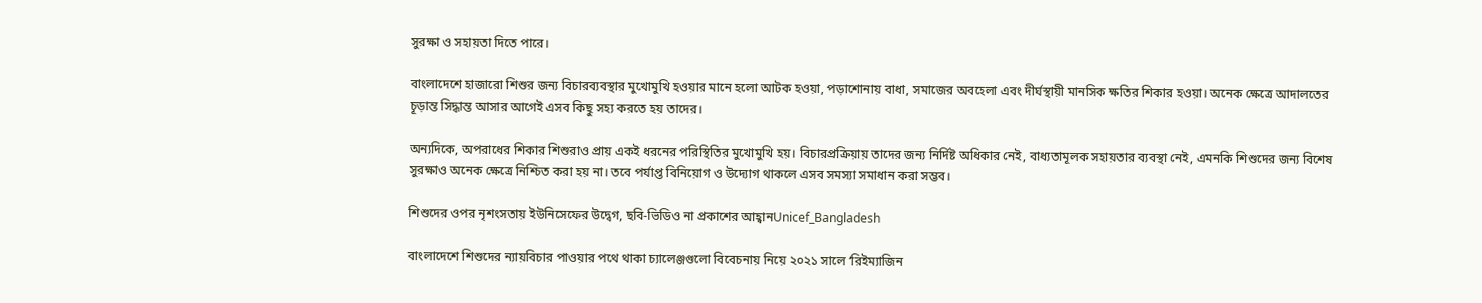সুরক্ষা ও সহায়তা দিতে পারে।

বাংলাদেশে হাজারো শিশুর জন্য বিচারব্যবস্থার মুখোমুখি হওয়ার মানে হলো আটক হওয়া, পড়াশোনায় বাধা, সমাজের অবহেলা এবং দীর্ঘস্থায়ী মানসিক ক্ষতির শিকার হওয়া। অনেক ক্ষেত্রে আদালতের চূড়ান্ত সিদ্ধান্ত আসার আগেই এসব কিছু সহ্য করতে হয় তাদের।

অন্যদিকে, অপরাধের শিকার শিশুরাও প্রায় একই ধরনের পরিস্থিতির মুখোমুখি হয়। বিচারপ্রক্রিয়ায় তাদের জন্য নির্দিষ্ট অধিকার নেই, বাধ্যতামূলক সহায়তার ব্যবস্থা নেই, এমনকি শিশুদের জন্য বিশেষ সুরক্ষাও অনেক ক্ষেত্রে নিশ্চিত করা হয় না। তবে পর্যাপ্ত বিনিয়োগ ও উদ্যোগ থাকলে এসব সমস্যা সমাধান করা সম্ভব।

শিশুদের ওপর নৃশংসতায় ইউনিসেফের উদ্বেগ, ছবি-ভিডিও না প্রকাশের আহ্বানUnicef_Bangladesh

বাংলাদেশে শিশুদের ন্যায়বিচার পাওয়ার পথে থাকা চ্যালেঞ্জগুলো বিবেচনায় নিয়ে ২০২১ সালে ‘রিইম্যাজিন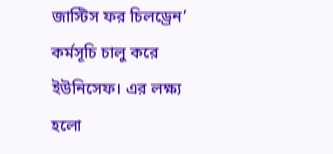জাস্টিস ফর চিলড্রেন’ কর্মসূচি চালু করে ইউনিসেফ। এর লক্ষ্য হলো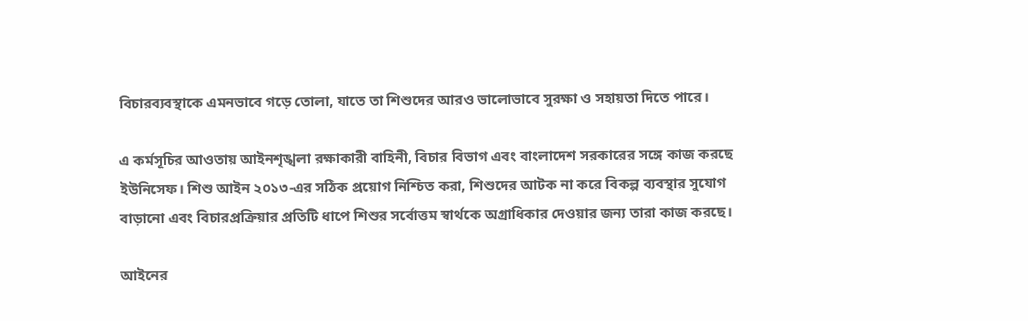বিচারব্যবস্থাকে এমনভাবে গড়ে তোলা, যাতে তা শিশুদের আরও ভালোভাবে সুরক্ষা ও সহায়তা দিতে পারে।

এ কর্মসূচির আওতায় আইনশৃঙ্খলা রক্ষাকারী বাহিনী, বিচার বিভাগ এবং বাংলাদেশ সরকারের সঙ্গে কাজ করছে ইউনিসেফ। শিশু আইন ২০১৩-এর সঠিক প্রয়োগ নিশ্চিত করা, শিশুদের আটক না করে বিকল্প ব্যবস্থার সুযোগ বাড়ানো এবং বিচারপ্রক্রিয়ার প্রতিটি ধাপে শিশুর সর্বোত্তম স্বার্থকে অগ্রাধিকার দেওয়ার জন্য তারা কাজ করছে।

আইনের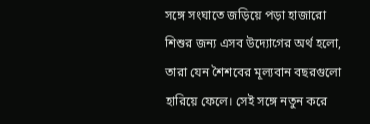সঙ্গে সংঘাতে জড়িয়ে পড়া হাজারো শিশুর জন্য এসব উদ্যোগের অর্থ হলো, তারা যেন শৈশবের মূল্যবান বছরগুলো হারিয়ে ফেলে। সেই সঙ্গে নতুন করে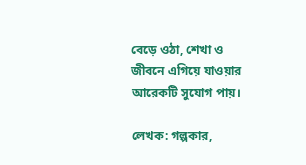বেড়ে ওঠা, শেখা ও জীবনে এগিয়ে যাওয়ার আরেকটি সুযোগ পায়।

লেখক: গল্পকার,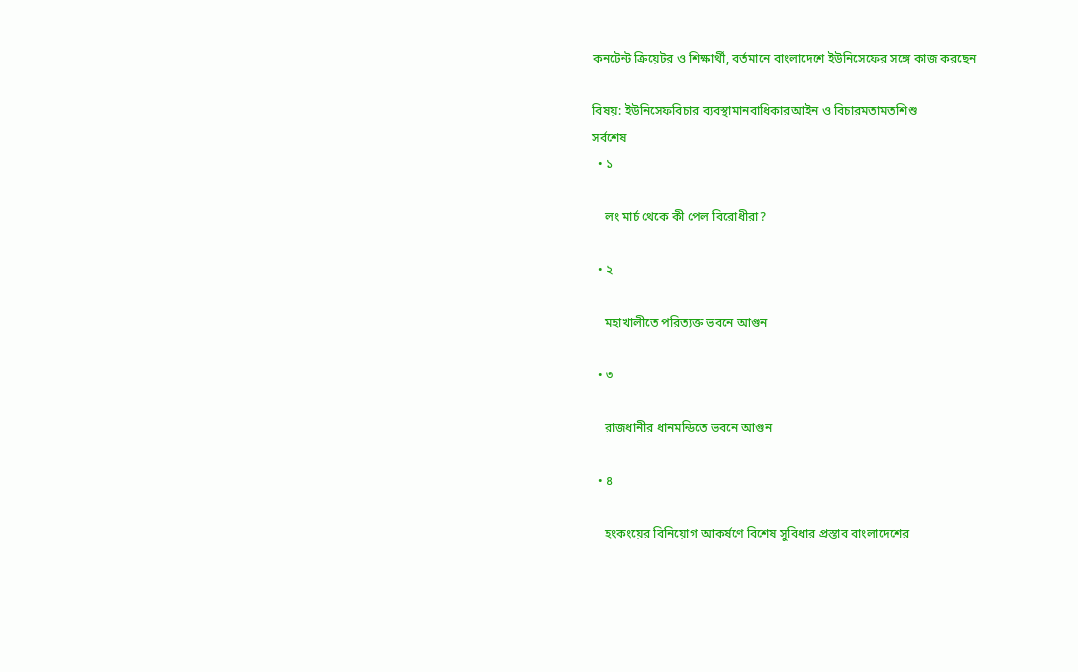কনটেন্ট ক্রিয়েটর ও শিক্ষার্থী, বর্তমানে বাংলাদেশে ইউনিসেফের সঙ্গে কাজ করছেন

বিষয়: ইউনিসেফবিচার ব্যবস্থামানবাধিকারআইন ও বিচারমতামতশিশু
সর্বশেষ
  • ১

    লং মার্চ থেকে কী পেল বিরোধীরা?

  • ২

    মহাখালীতে পরিত্যক্ত ভবনে আগুন

  • ৩

    রাজধানীর ধানমন্ডিতে ভবনে আগুন

  • ৪

    হংকংয়ের বিনিয়োগ আকর্ষণে বিশেষ সুবিধার প্রস্তাব বাংলাদেশের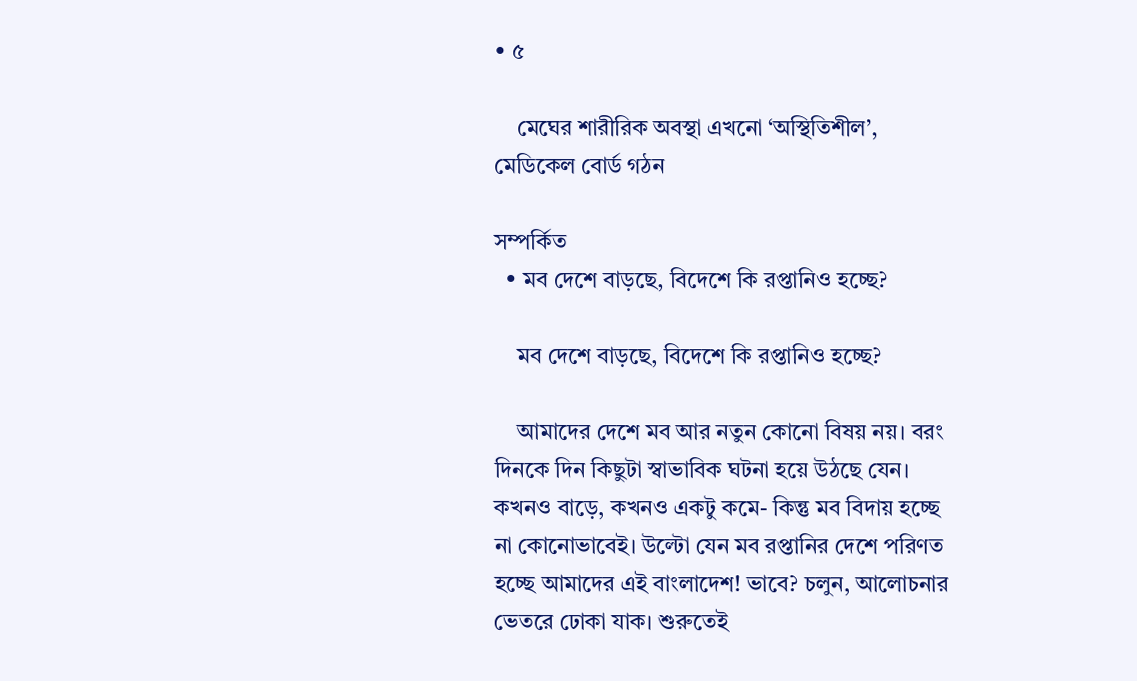• ৫

    মেঘের শারীরিক অবস্থা এখনো ‘অস্থিতিশীল’, মেডিকেল বোর্ড গঠন

সম্পর্কিত
  • মব দেশে বাড়ছে, বিদেশে কি রপ্তানিও হচ্ছে?

    মব দেশে বাড়ছে, বিদেশে কি রপ্তানিও হচ্ছে?

    আমাদের দেশে মব আর নতুন কোনো বিষয় নয়। বরং দিনকে দিন কিছুটা স্বাভাবিক ঘটনা হয়ে উঠছে যেন। কখনও বাড়ে, কখনও একটু কমে- কিন্তু মব বিদায় হচ্ছে না কোনোভাবেই। উল্টো যেন মব রপ্তানির দেশে পরিণত হচ্ছে আমাদের এই বাংলাদেশ! ভাবে? চলুন, আলোচনার ভেতরে ঢোকা যাক। শুরুতেই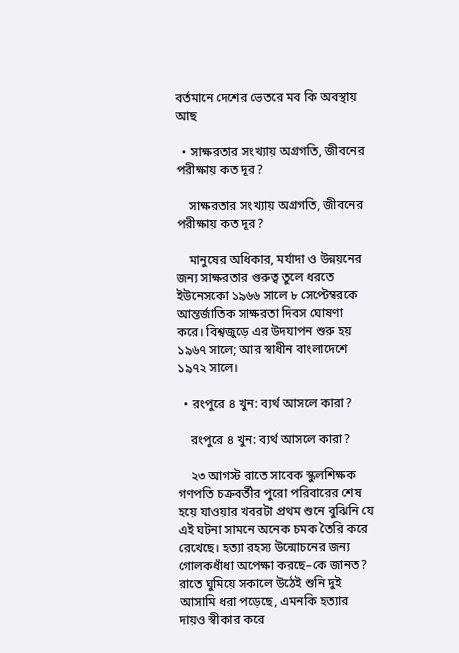বর্তমানে দেশের ভেতরে মব কি অবস্থায় আছ

  • সাক্ষরতার সংখ্যায় অগ্রগতি, জীবনের পরীক্ষায় কত দূর?

    সাক্ষরতার সংখ্যায় অগ্রগতি, জীবনের পরীক্ষায় কত দূর?

    মানুষের অধিকার, মর্যাদা ও উন্নয়নের জন্য সাক্ষরতার গুরুত্ব তুলে ধরতে ইউনেসকো ১৯৬৬ সালে ৮ সেপ্টেম্বরকে আন্তর্জাতিক সাক্ষরতা দিবস ঘোষণা করে। বিশ্বজুড়ে এর উদযাপন শুরু হয় ১৯৬৭ সালে; আর স্বাধীন বাংলাদেশে ১৯৭২ সালে।

  • রংপুরে ৪ খুন: ব্যর্থ আসলে কারা?

    রংপুরে ৪ খুন: ব্যর্থ আসলে কারা?

    ২৩ আগস্ট রাতে সাবেক স্কুলশিক্ষক গণপতি চক্রবর্তীর পুরো পরিবারের শেষ হয়ে যাওয়ার খবরটা প্রথম শুনে বুঝিনি যে এই ঘটনা সামনে অনেক চমক তৈরি করে রেখেছে। হত্যা রহস্য উন্মোচনের জন্য গোলকধাঁধা অপেক্ষা করছে–কে জানত? রাতে ঘুমিয়ে সকালে উঠেই শুনি দুই আসামি ধরা পড়েছে, এমনকি হত্যার দায়ও স্বীকার করে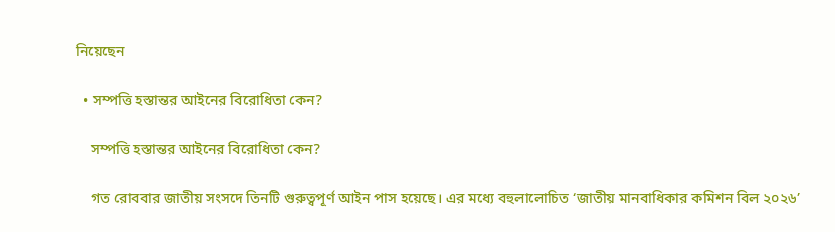নিয়েছেন

  • সম্পত্তি হস্তান্তর আইনের বিরোধিতা কেন?

    সম্পত্তি হস্তান্তর আইনের বিরোধিতা কেন?

    গত রোববার জাতীয় সংসদে তিনটি গুরুত্বপূর্ণ আইন পাস হয়েছে। এর মধ্যে বহুলালোচিত ‘জাতীয় মানবাধিকার কমিশন বিল ২০২৬’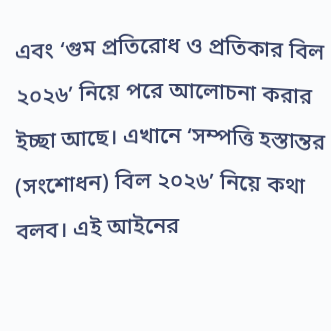এবং ‘গুম প্রতিরোধ ও প্রতিকার বিল ২০২৬’ নিয়ে পরে আলোচনা করার ইচ্ছা আছে। এখানে ‘সম্পত্তি হস্তান্তর (সংশোধন) বিল ২০২৬’ নিয়ে কথা বলব। এই আইনের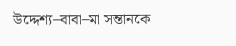উদ্দেশ্য–বাবা–মা সন্তানকে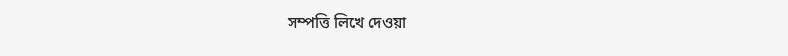সম্পত্তি লিখে দেওয়া